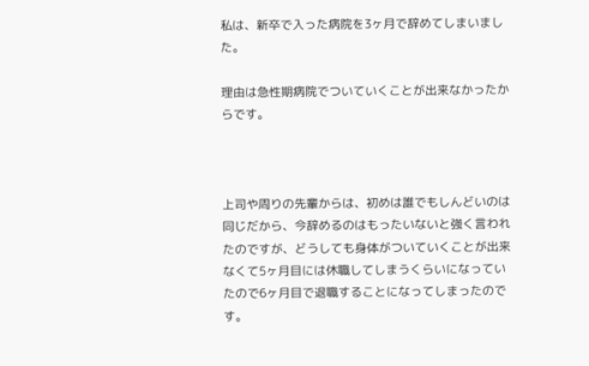私は、新卒で入った病院を3ヶ月で辞めてしまいました。

理由は急性期病院でついていくことが出来なかったからです。



上司や周りの先輩からは、初めは誰でもしんどいのは同じだから、今辞めるのはもったいないと強く言われたのですが、どうしても身体がついていくことが出来なくて5ヶ月目には休職してしまうくらいになっていたので6ヶ月目で退職することになってしまったのです。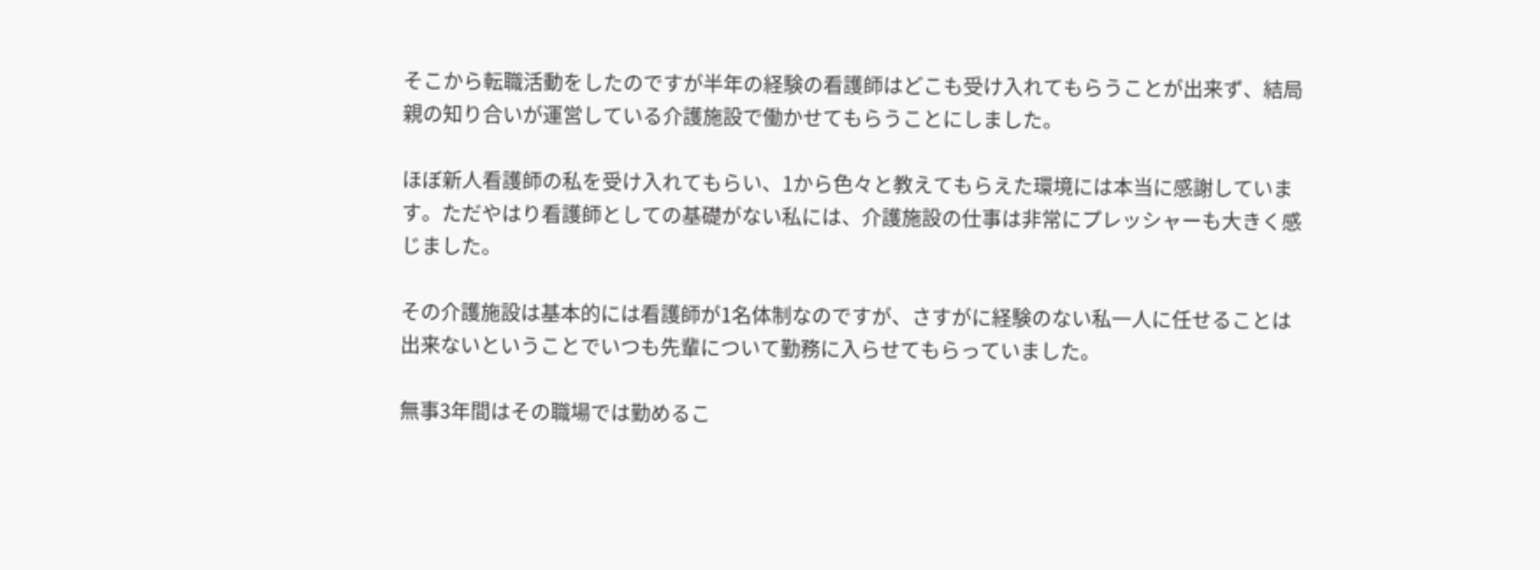そこから転職活動をしたのですが半年の経験の看護師はどこも受け入れてもらうことが出来ず、結局親の知り合いが運営している介護施設で働かせてもらうことにしました。

ほぼ新人看護師の私を受け入れてもらい、1から色々と教えてもらえた環境には本当に感謝しています。ただやはり看護師としての基礎がない私には、介護施設の仕事は非常にプレッシャーも大きく感じました。

その介護施設は基本的には看護師が1名体制なのですが、さすがに経験のない私一人に任せることは出来ないということでいつも先輩について勤務に入らせてもらっていました。

無事3年間はその職場では勤めるこ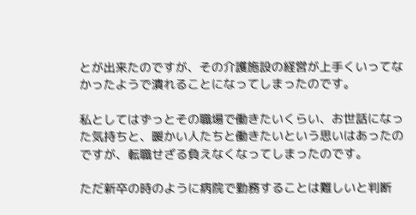とが出来たのですが、その介護施設の経営が上手くいってなかったようで潰れることになってしまったのです。

私としてはずっとその職場で働きたいくらい、お世話になった気持ちと、暖かい人たちと働きたいという思いはあったのですが、転職せざる負えなくなってしまったのです。

ただ新卒の時のように病院で勤務することは難しいと判断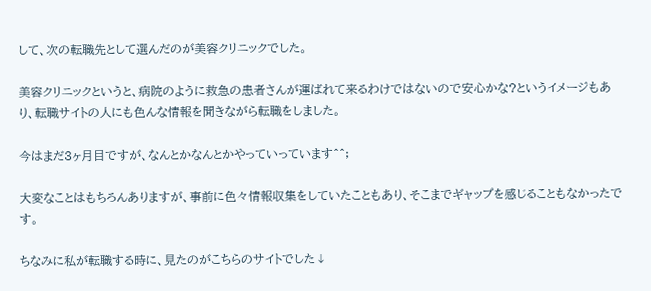して、次の転職先として選んだのが美容クリニックでした。

美容クリニックというと、病院のように救急の患者さんが運ばれて来るわけではないので安心かな?というイメージもあり、転職サイトの人にも色んな情報を聞きながら転職をしました。

今はまだ3ヶ月目ですが、なんとかなんとかやっていっています^^;

大変なことはもちろんありますが、事前に色々情報収集をしていたこともあり、そこまでギャップを感じることもなかったです。

ちなみに私が転職する時に、見たのがこちらのサイトでした↓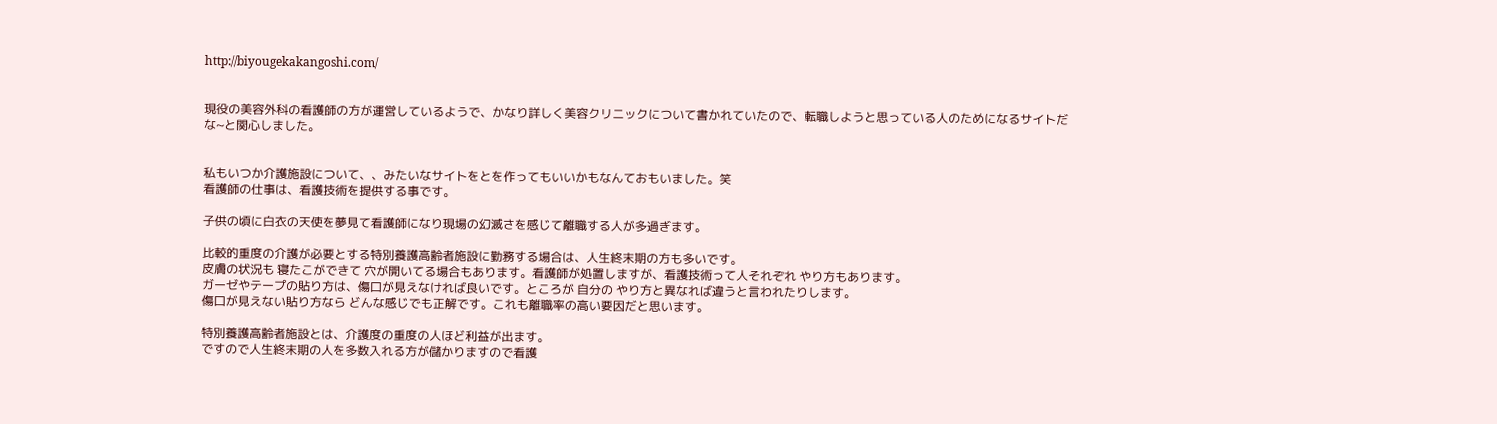http://biyougekakangoshi.com/


現役の美容外科の看護師の方が運営しているようで、かなり詳しく美容クリニックについて書かれていたので、転職しようと思っている人のためになるサイトだな~と関心しました。


私もいつか介護施設について、、みたいなサイトをとを作ってもいいかもなんておもいました。笑
看護師の仕事は、看護技術を提供する事です。

子供の頃に白衣の天使を夢見て看護師になり現場の幻滅さを感じて離職する人が多過ぎます。

比較的重度の介護が必要とする特別養護高齢者施設に勤務する場合は、人生終末期の方も多いです。
皮膚の状況も 寝たこができて 穴が開いてる場合もあります。看護師が処置しますが、看護技術って人それぞれ やり方もあります。
ガーゼやテープの貼り方は、傷口が見えなければ良いです。ところが 自分の やり方と異なれば違うと言われたりします。
傷口が見えない貼り方なら どんな感じでも正解です。これも離職率の高い要因だと思います。

特別養護高齢者施設とは、介護度の重度の人ほど利益が出ます。
ですので人生終末期の人を多数入れる方が儲かりますので看護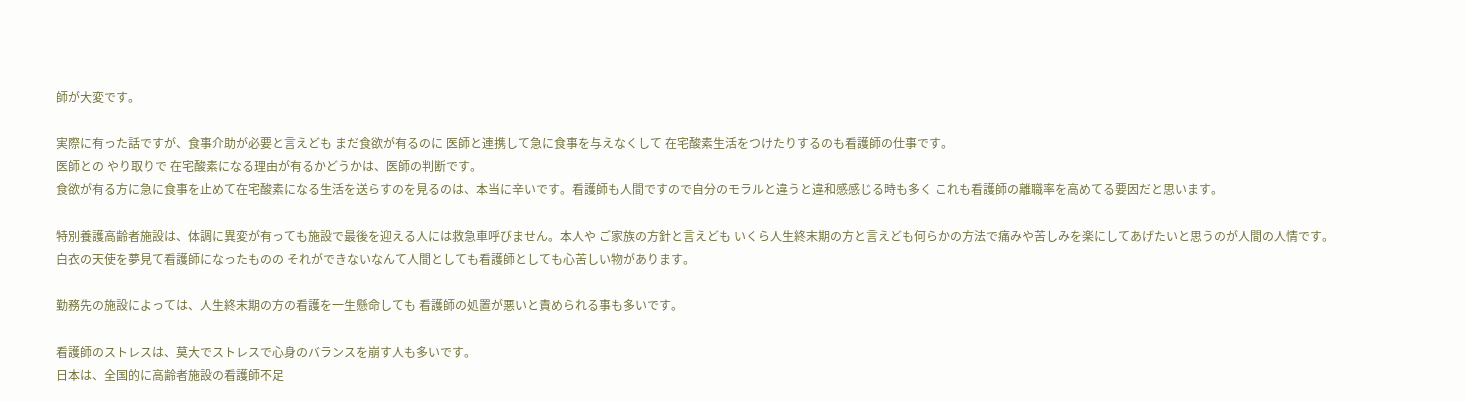師が大変です。

実際に有った話ですが、食事介助が必要と言えども まだ食欲が有るのに 医師と連携して急に食事を与えなくして 在宅酸素生活をつけたりするのも看護師の仕事です。
医師との やり取りで 在宅酸素になる理由が有るかどうかは、医師の判断です。
食欲が有る方に急に食事を止めて在宅酸素になる生活を送らすのを見るのは、本当に辛いです。看護師も人間ですので自分のモラルと違うと違和感感じる時も多く これも看護師の離職率を高めてる要因だと思います。

特別養護高齢者施設は、体調に異変が有っても施設で最後を迎える人には救急車呼びません。本人や ご家族の方針と言えども いくら人生終末期の方と言えども何らかの方法で痛みや苦しみを楽にしてあげたいと思うのが人間の人情です。
白衣の天使を夢見て看護師になったものの それができないなんて人間としても看護師としても心苦しい物があります。

勤務先の施設によっては、人生終末期の方の看護を一生懸命しても 看護師の処置が悪いと責められる事も多いです。

看護師のストレスは、莫大でストレスで心身のバランスを崩す人も多いです。
日本は、全国的に高齢者施設の看護師不足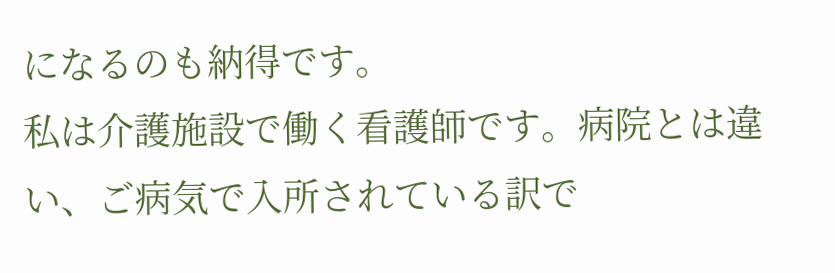になるのも納得です。
私は介護施設で働く看護師です。病院とは違い、ご病気で入所されている訳で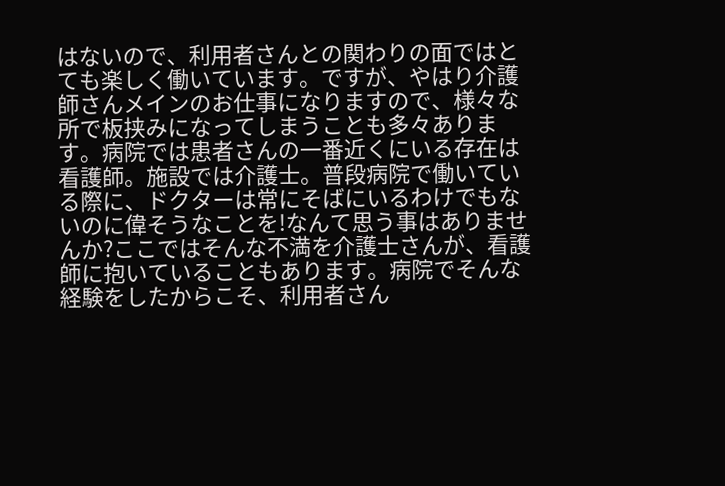はないので、利用者さんとの関わりの面ではとても楽しく働いています。ですが、やはり介護師さんメインのお仕事になりますので、様々な所で板挟みになってしまうことも多々あります。病院では患者さんの一番近くにいる存在は看護師。施設では介護士。普段病院で働いている際に、ドクターは常にそばにいるわけでもないのに偉そうなことを!なんて思う事はありませんか?ここではそんな不満を介護士さんが、看護師に抱いていることもあります。病院でそんな経験をしたからこそ、利用者さん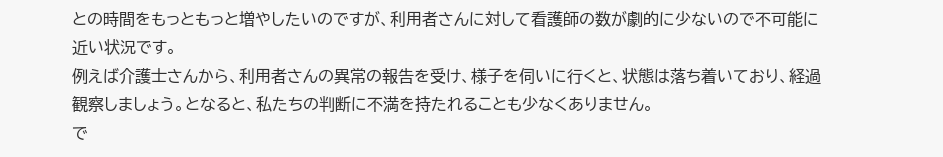との時間をもっともっと増やしたいのですが、利用者さんに対して看護師の数が劇的に少ないので不可能に近い状況です。
例えば介護士さんから、利用者さんの異常の報告を受け、様子を伺いに行くと、状態は落ち着いており、経過観察しましょう。となると、私たちの判断に不満を持たれることも少なくありません。
で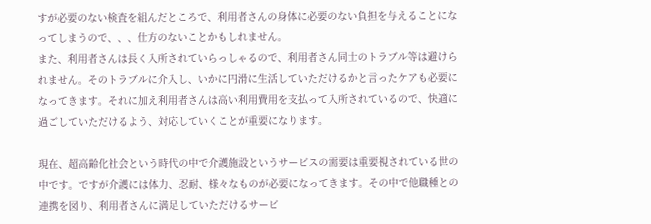すが必要のない検査を組んだところで、利用者さんの身体に必要のない負担を与えることになってしまうので、、、仕方のないことかもしれません。
また、利用者さんは長く入所されていらっしゃるので、利用者さん同士のトラブル等は避けられません。そのトラブルに介入し、いかに円滑に生活していただけるかと言ったケアも必要になってきます。それに加え利用者さんは高い利用費用を支払って入所されているので、快適に過ごしていただけるよう、対応していくことが重要になります。

現在、超高齢化社会という時代の中で介護施設というサービスの需要は重要視されている世の中です。ですが介護には体力、忍耐、様々なものが必要になってきます。その中で他職種との連携を図り、利用者さんに満足していただけるサービ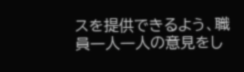スを提供できるよう、職員一人一人の意見をし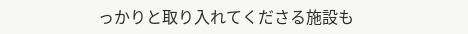っかりと取り入れてくださる施設も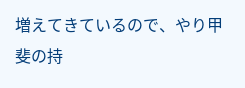増えてきているので、やり甲斐の持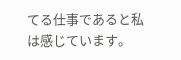てる仕事であると私は感じています。